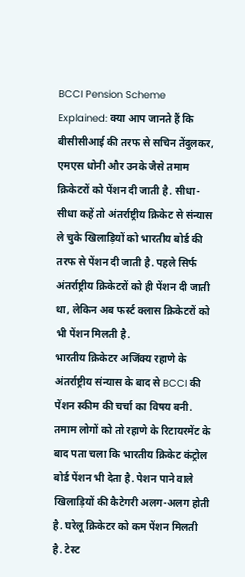BCCI Pension Scheme Explained: क्या आप जानते हैं कि बीसीसीआई की तरफ से सचिन तेंदुलकर, एमएस धोनी और उनके जैसे तमाम क्रिकेटरों को पेंशन दी जाती है. सीधा-सीधा कहें तो अंतर्राष्ट्रीय क्रिकेट से संन्यास ले चुके खिलाड़ियों को भारतीय बोर्ड की तरफ से पेंशन दी जाती है. पहले सिर्फ अंतर्राष्ट्रीय क्रिकेटरों को ही पेंशन दी जाती था, लेकिन अब फर्स्ट क्लास क्रिकेटरों को भी पेंशन मिलती है.
भारतीय क्रिकेटर अजिंक्य रहाणे के अंतर्राष्ट्रीय संन्यास के बाद से BCCI की पेंशन स्कीम की चर्चा का विषय बनी. तमाम लोगों को तो रहाणे के रिटायरमेंट के बाद पता चला कि भारतीय क्रिकेट कंट्रोल बोर्ड पेंशन भी देता है. पेशन पाने वाले खिलाड़ियों की कैटेगरी अलग-अलग होती है. घरेलू क्रिकेटर को कम पेंशन मिलती है. टेस्ट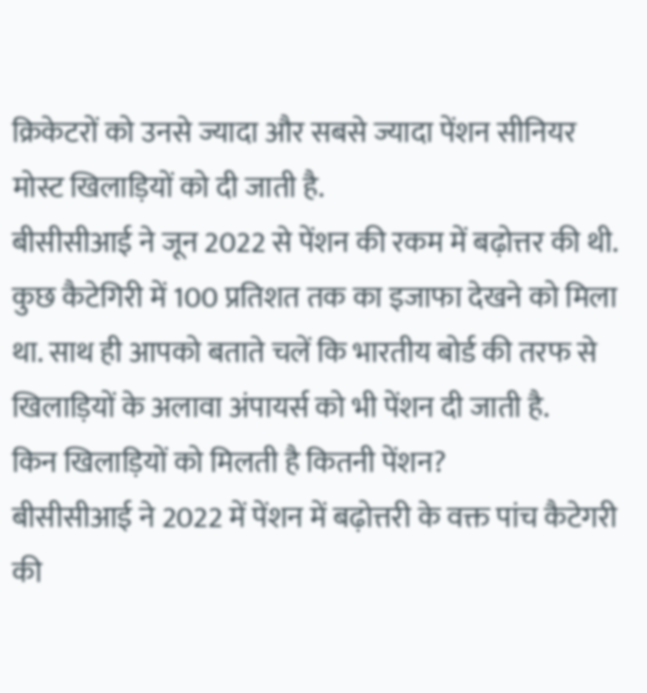क्रिकेटरों को उनसे ज्यादा और सबसे ज्यादा पेंशन सीनियर मोस्ट खिलाड़ियों को दी जाती है.
बीसीसीआई ने जून 2022 से पेंशन की रकम में बढ़ोत्तर की थी. कुछ कैटेगिरी में 100 प्रतिशत तक का इजाफा देखने को मिला था. साथ ही आपको बताते चलें कि भारतीय बोर्ड की तरफ से खिलाड़ियों के अलावा अंपायर्स को भी पेंशन दी जाती है.
किन खिलाड़ियों को मिलती है कितनी पेंशन?
बीसीसीआई ने 2022 में पेंशन में बढ़ोत्तरी के वक्त पांच कैटेगरी की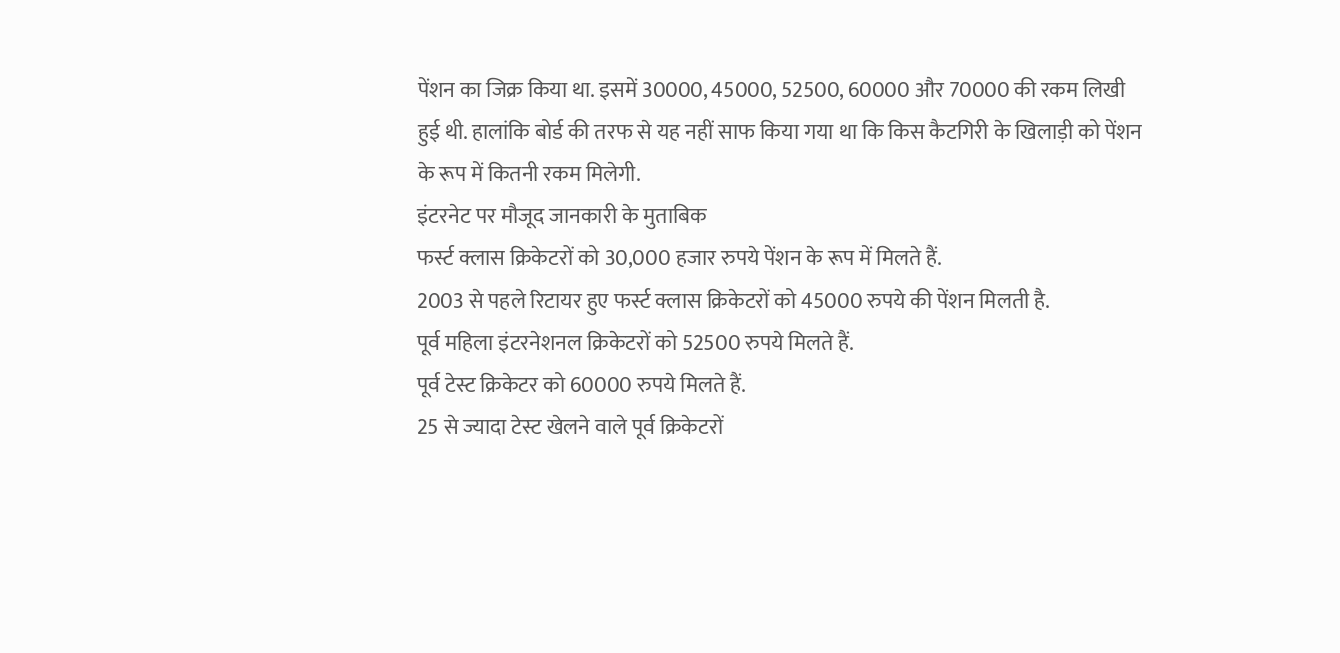पेंशन का जिक्र किया था. इसमें 30000, 45000, 52500, 60000 और 70000 की रकम लिखी हुई थी. हालांकि बोर्ड की तरफ से यह नहीं साफ किया गया था कि किस कैटगिरी के खिलाड़ी को पेंशन के रूप में कितनी रकम मिलेगी.
इंटरनेट पर मौजूद जानकारी के मुताबिक
फर्स्ट क्लास क्रिकेटरों को 30,000 हजार रुपये पेंशन के रूप में मिलते हैं.
2003 से पहले रिटायर हुए फर्स्ट क्लास क्रिकेटरों को 45000 रुपये की पेंशन मिलती है.
पूर्व महिला इंटरनेशनल क्रिकेटरों को 52500 रुपये मिलते हैं.
पूर्व टेस्ट क्रिकेटर को 60000 रुपये मिलते हैं.
25 से ज्यादा टेस्ट खेलने वाले पूर्व क्रिकेटरों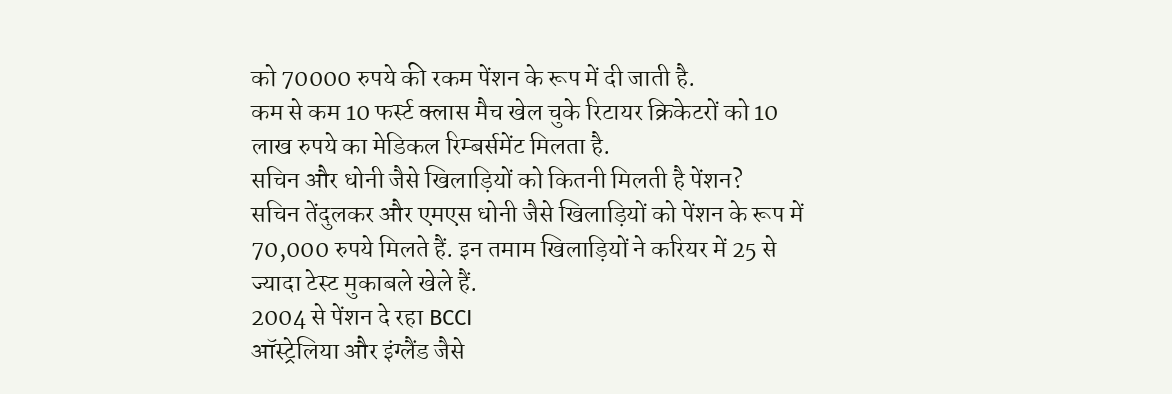को 70000 रुपये की रकम पेंशन के रूप में दी जाती है.
कम से कम 10 फर्स्ट क्लास मैच खेल चुके रिटायर क्रिकेटरों को 10 लाख रुपये का मेडिकल रिम्बर्समेंट मिलता है.
सचिन और धोनी जैसे खिलाड़ियों को कितनी मिलती है पेंशन?
सचिन तेंदुलकर और एमएस धोनी जैसे खिलाड़ियों को पेंशन के रूप में 70,000 रुपये मिलते हैं. इन तमाम खिलाड़ियों ने करियर में 25 से ज्यादा टेस्ट मुकाबले खेले हैं.
2004 से पेंशन दे रहा BCCI
ऑस्ट्रेलिया और इंग्लैंड जैसे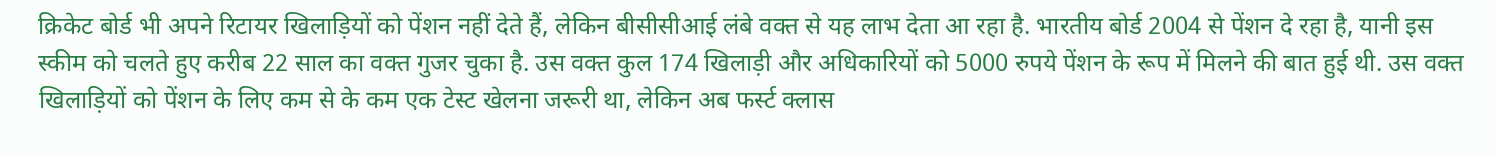क्रिकेट बोर्ड भी अपने रिटायर खिलाड़ियों को पेंशन नहीं देते हैं, लेकिन बीसीसीआई लंबे वक्त से यह लाभ देता आ रहा है. भारतीय बोर्ड 2004 से पेंशन दे रहा है, यानी इस स्कीम को चलते हुए करीब 22 साल का वक्त गुजर चुका है. उस वक्त कुल 174 खिलाड़ी और अधिकारियों को 5000 रुपये पेंशन के रूप में मिलने की बात हुई थी. उस वक्त खिलाड़ियों को पेंशन के लिए कम से के कम एक टेस्ट खेलना जरूरी था, लेकिन अब फर्स्ट क्लास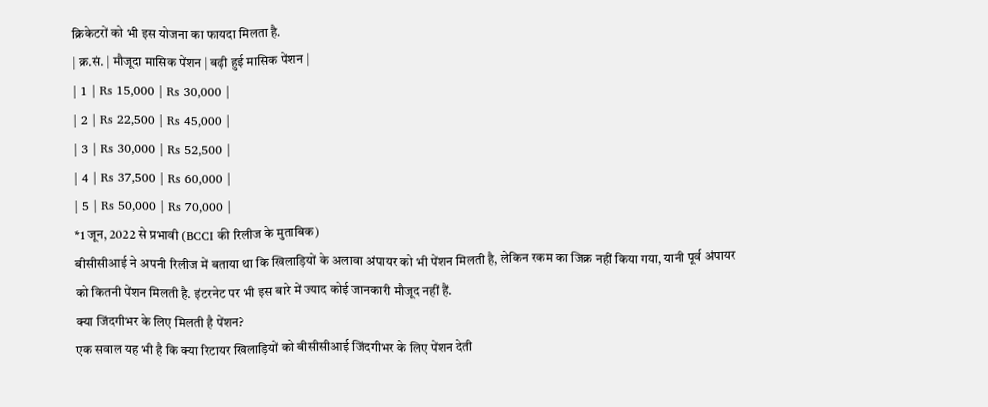क्रिकेटरों को भी इस योजना का फायदा मिलता है.
| क्र.सं. | मौजूदा मासिक पेंशन | बढ़ी हुई मासिक पेंशन |
| 1 | Rs 15,000 | Rs 30,000 |
| 2 | Rs 22,500 | Rs 45,000 |
| 3 | Rs 30,000 | Rs 52,500 |
| 4 | Rs 37,500 | Rs 60,000 |
| 5 | Rs 50,000 | Rs 70,000 |
*1 जून, 2022 से प्रभावी (BCCI की रिलीज के मुताबिक)
बीसीसीआई ने अपनी रिलीज में बताया था कि खिलाड़ियों के अलावा अंपायर को भी पेंशन मिलती है, लेकिन रकम का जिक्र नहीं किया गया, यानी पूर्व अंपायर को कितनी पेंशन मिलती है. इंटरनेट पर भी इस बारे में ज्याद कोई जानकारी मौजूद नहीं हैं.
क्या जिंदगीभर के लिए मिलती है पेंशन?
एक सवाल यह भी है कि क्या रिटायर खिलाड़ियों को बीसीसीआई जिंदगीभर के लिए पेंशन देती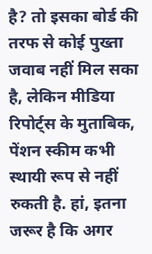है? तो इसका बोर्ड की तरफ से कोई पुख्ता जवाब नहीं मिल सका है, लेकिन मीडिया रिपोर्ट्स के मुताबिक, पेंशन स्कीम कभी स्थायी रूप से नहीं रुकती है. हां, इतना जरूर है कि अगर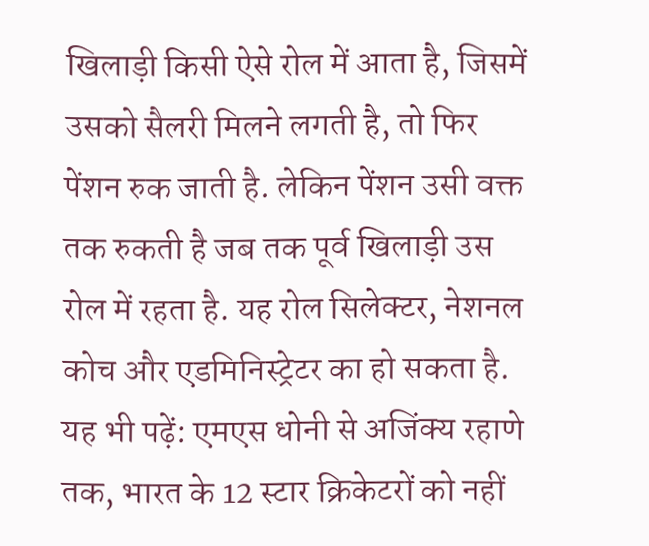खिलाड़ी किसी ऐसे रोल में आता है, जिसमें उसको सैलरी मिलने लगती है, तो फिर पेंशन रुक जाती है. लेकिन पेंशन उसी वक्त तक रुकती है जब तक पूर्व खिलाड़ी उस रोल में रहता है. यह रोल सिलेक्टर, नेशनल कोच और एडमिनिस्ट्रेटर का हो सकता है.
यह भी पढ़ें: एमएस धोनी से अजिंक्य रहाणे तक, भारत के 12 स्टार क्रिकेटरों को नहीं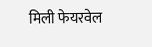मिली फेयरवेल